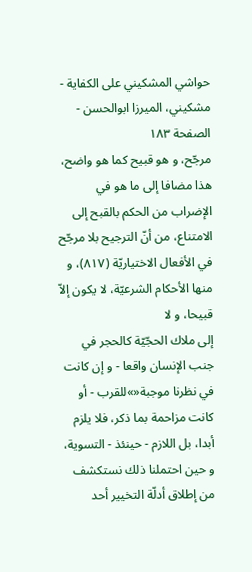حواشي المشكيني علی الكفاية - مشکیني، الميرزا ابوالحسن - الصفحة ١٨٣
مرجّح، و هو قبيح كما هو واضح، هذا مضافا إلى ما هو في الإضراب من الحكم بالقبح إلى الامتناع، من أنّ الترجيح بلا مرجّح في الأفعال الاختياريّة (٨١٧)، و منها الأحكام الشرعيّة، لا يكون إلاّ قبيحا، و لا
إلى ملاك الحجّيّة كالحجر في جنب الإنسان واقعا - و إن كانت في نظرنا موجبة«»للقرب - أو كانت مزاحمة بما ذكر، فلا يلزم أبدا، بل اللازم - حينئذ - التسوية، و حين احتملنا ذلك نستكشف من إطلاق أدلّة التخيير أحد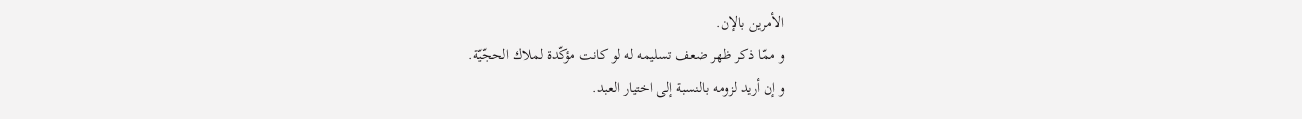الأمرين بالإن.
و ممّا ذكر ظهر ضعف تسليمه له لو كانت مؤكّدة لملاك الحجّيّة.
و إن أريد لزومه بالنسبة إلى اختيار العبد.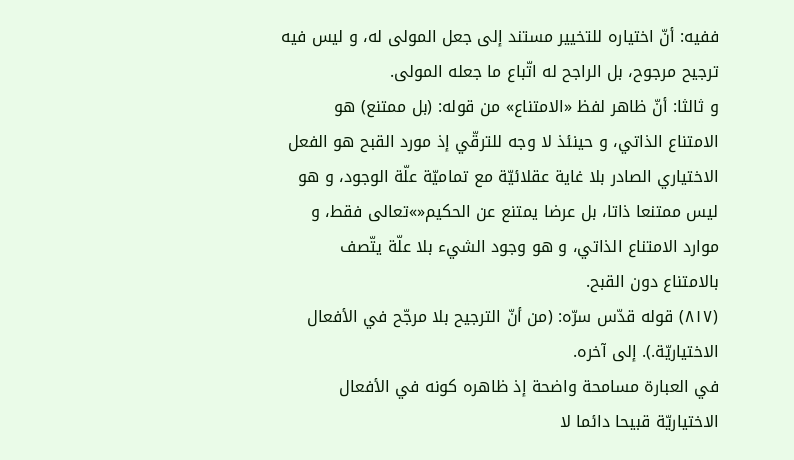ففيه: أنّ اختياره للتخيير مستند إلى جعل المولى له، و ليس فيه ترجيح مرجوح، بل الراجح له اتّباع ما جعله المولى.
و ثالثا: أنّ ظاهر لفظ «الامتناع» من قوله: (بل ممتنع) هو الامتناع الذاتي، و حينئذ لا وجه للترقّي إذ مورد القبح هو الفعل الاختياري الصادر بلا غاية عقلائيّة مع تماميّة علّة الوجود، و هو ليس ممتنعا ذاتا، بل عرضا يمتنع عن الحكيم«»تعالى فقط، و موارد الامتناع الذاتي، و هو وجود الشيء بلا علّة يتّصف بالامتناع دون القبح.
(٨١٧) قوله قدّس سرّه: (من أنّ الترجيح بلا مرجّح في الأفعال الاختياريّة.). إلى آخره.
في العبارة مسامحة واضحة إذ ظاهره كونه في الأفعال الاختياريّة قبيحا دائما لا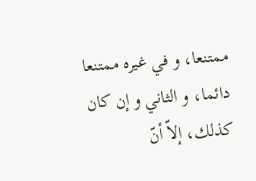ممتنعا، و في غيره ممتنعا دائما، و الثاني و إن كان كذلك، إلاّ أنّ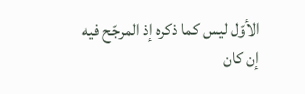الأوّل ليس كما ذكره إذ المرجّح فيه إن كان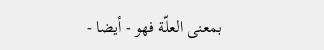بمعنى العلّة فهو - أيضا -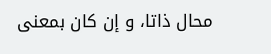محال ذاتا، و إن كان بمعنى